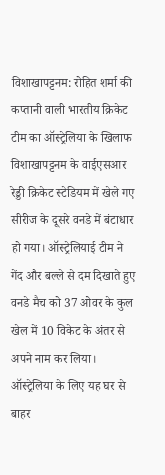विशाखापट्टनम: रोहित शर्मा की कप्तानी वाली भारतीय क्रिकेट टीम का ऑस्ट्रेलिया के खिलाफ विशाखापट्टनम के वाईएसआर रेड्डी क्रिकेट स्टेडियम में खेले गए सीरीज के दूसरे वनडे में बंटाधार हो गया। ऑस्ट्रेलियाई टीम ने गेंद और बल्ले से दम दिखाते हुए वनडे मैच को 37 ओवर के कुल खेल में 10 विकेट के अंतर से अपने नाम कर लिया। ऑस्ट्रेलिया के लिए यह घर से बाहर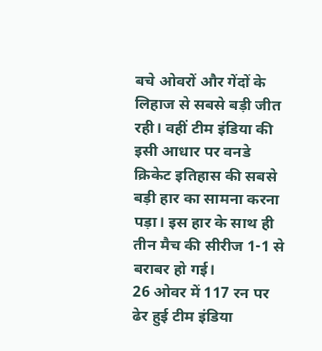बचे ओवरों और गेंदों के लिहाज से सबसे बड़ी जीत रही। वहीं टीम इंडिया की इसी आधार पर वनडे क्रिकेट इतिहास की सबसे बड़ी हार का सामना करना पड़ा। इस हार के साथ ही तीन मैच की सीरीज 1-1 से बराबर हो गई।
26 ओवर में 117 रन पर ढेर हुई टीम इंडिया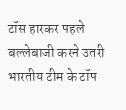टॉस हारकर पहले बल्लेबाजी करने उतरी भारतीय टीम के टॉप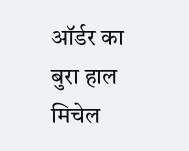ऑर्डर का बुरा हाल मिचेल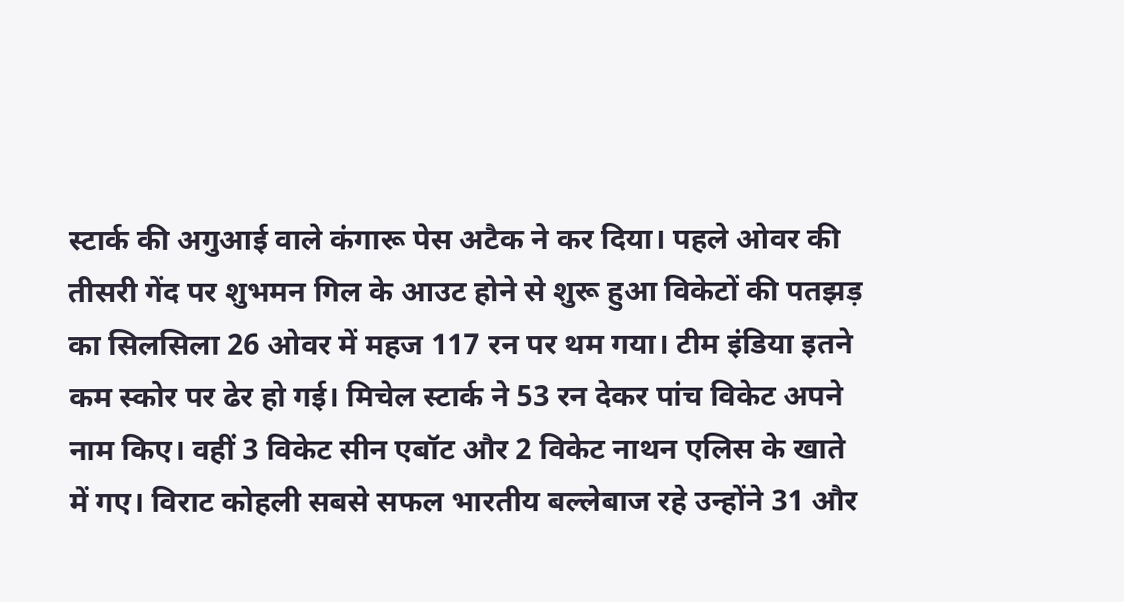स्टार्क की अगुआई वाले कंगारू पेस अटैक ने कर दिया। पहले ओवर की तीसरी गेंद पर शुभमन गिल के आउट होने से शुरू हुआ विकेटों की पतझड़ का सिलसिला 26 ओवर में महज 117 रन पर थम गया। टीम इंडिया इतने कम स्कोर पर ढेर हो गई। मिचेल स्टार्क ने 53 रन देकर पांच विकेट अपने नाम किए। वहीं 3 विकेट सीन एबॉट और 2 विकेट नाथन एलिस के खाते में गए। विराट कोहली सबसे सफल भारतीय बल्लेबाज रहे उन्होंने 31 और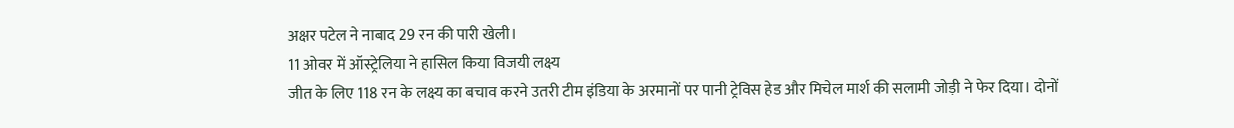अक्षर पटेल ने नाबाद 29 रन की पारी खेली।
11 ओवर में ऑस्ट्रेलिया ने हासिल किया विजयी लक्ष्य
जीत के लिए 118 रन के लक्ष्य का बचाव करने उतरी टीम इंडिया के अरमानों पर पानी ट्रेविस हेड और मिचेल मार्श की सलामी जोड़ी ने फेर दिया। दोनों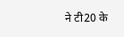ने टी20 के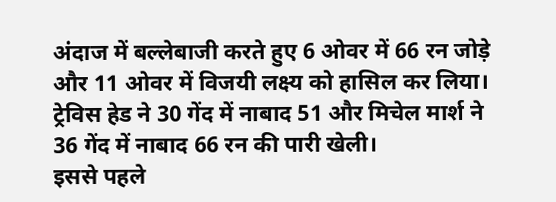अंदाज में बल्लेबाजी करते हुए 6 ओवर में 66 रन जोड़े और 11 ओवर में विजयी लक्ष्य को हासिल कर लिया। ट्रेविस हेड ने 30 गेंद में नाबाद 51 और मिचेल मार्श ने 36 गेंद में नाबाद 66 रन की पारी खेली।
इससे पहले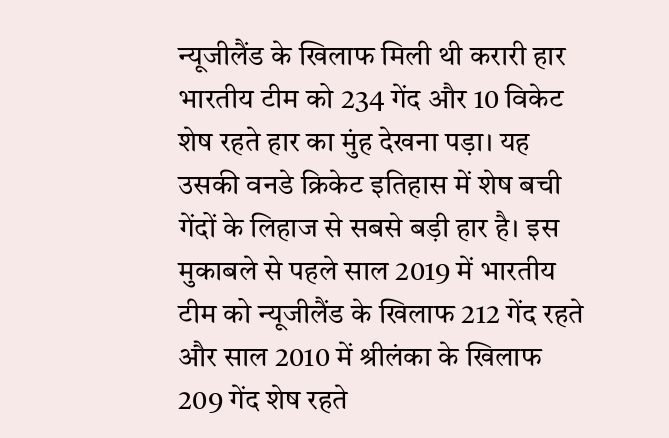न्यूजीलैंड के खिलाफ मिली थी करारी हार
भारतीय टीम को 234 गेंद और 10 विकेट शेष रहते हार का मुंह देखना पड़ा। यह उसकी वनडे क्रिकेट इतिहास में शेष बची गेंदों के लिहाज से सबसे बड़ी हार है। इस मुकाबले से पहले साल 2019 में भारतीय टीम को न्यूजीलैंड के खिलाफ 212 गेंद रहते और साल 2010 में श्रीलंका के खिलाफ 209 गेंद शेष रहते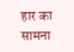हार का सामना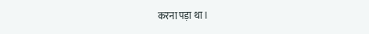करना पड़ा था।